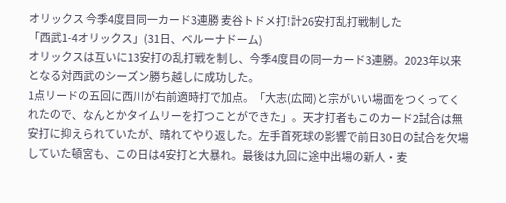オリックス 今季4度目同一カード3連勝 麦谷トドメ打!計26安打乱打戦制した
「西武1-4オリックス」(31日、ベルーナドーム)
オリックスは互いに13安打の乱打戦を制し、今季4度目の同一カード3連勝。2023年以来となる対西武のシーズン勝ち越しに成功した。
1点リードの五回に西川が右前適時打で加点。「大志(広岡)と宗がいい場面をつくってくれたので、なんとかタイムリーを打つことができた」。天才打者もこのカード2試合は無安打に抑えられていたが、晴れてやり返した。左手首死球の影響で前日30日の試合を欠場していた頓宮も、この日は4安打と大暴れ。最後は九回に途中出場の新人・麦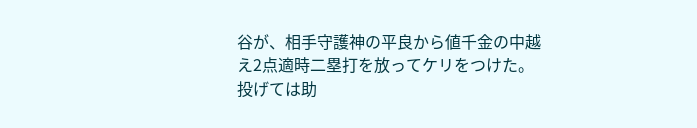谷が、相手守護神の平良から値千金の中越え2点適時二塁打を放ってケリをつけた。
投げては助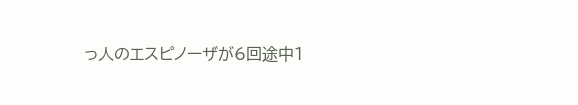っ人のエスピノーザが6回途中1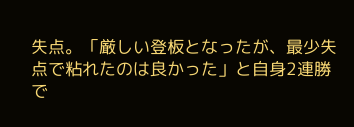失点。「厳しい登板となったが、最少失点で粘れたのは良かった」と自身2連勝で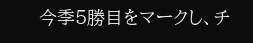今季5勝目をマークし、チ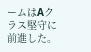ームはAクラス堅守に前進した。